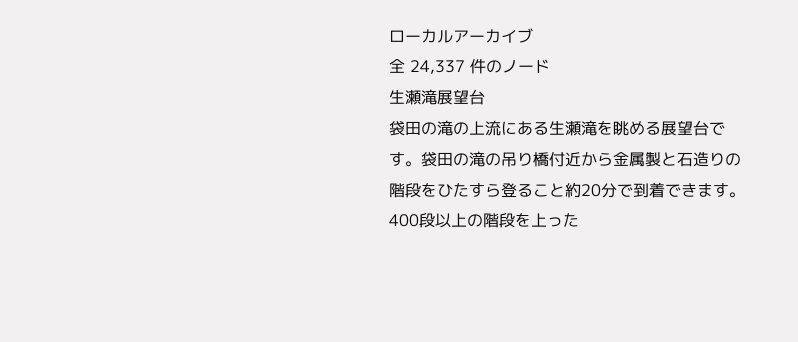ローカルアーカイブ
全 24,337 件のノード
生瀬滝展望台
袋田の滝の上流にある生瀬滝を眺める展望台です。袋田の滝の吊り橋付近から金属製と石造りの階段をひたすら登ること約20分で到着できます。400段以上の階段を上った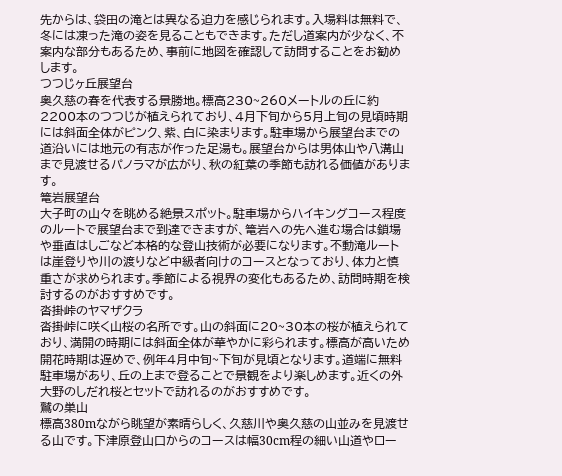先からは、袋田の滝とは異なる迫力を感じられます。入場料は無料で、冬には凍った滝の姿を見ることもできます。ただし道案内が少なく、不案内な部分もあるため、事前に地図を確認して訪問することをお勧めします。
つつじヶ丘展望台
奥久慈の春を代表する景勝地。標高230~260メートルの丘に約2200本のつつじが植えられており、4月下旬から5月上旬の見頃時期には斜面全体がピンク、紫、白に染まります。駐車場から展望台までの道沿いには地元の有志が作った足湯も。展望台からは男体山や八溝山まで見渡せるパノラマが広がり、秋の紅葉の季節も訪れる価値があります。
篭岩展望台
大子町の山々を眺める絶景スポット。駐車場からハイキングコース程度のルートで展望台まで到達できますが、篭岩への先へ進む場合は鎖場や垂直はしごなど本格的な登山技術が必要になります。不動滝ルートは崖登りや川の渡りなど中級者向けのコースとなっており、体力と慎重さが求められます。季節による視界の変化もあるため、訪問時期を検討するのがおすすめです。
沓掛峠のヤマザクラ
沓掛峠に咲く山桜の名所です。山の斜面に20~30本の桜が植えられており、満開の時期には斜面全体が華やかに彩られます。標高が高いため開花時期は遅めで、例年4月中旬~下旬が見頃となります。道端に無料駐車場があり、丘の上まで登ることで景観をより楽しめます。近くの外大野のしだれ桜とセットで訪れるのがおすすめです。
鷲の巣山
標高380mながら眺望が素晴らしく、久慈川や奥久慈の山並みを見渡せる山です。下津原登山口からのコースは幅30cm程の細い山道やロー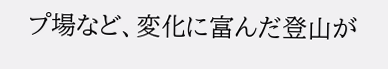プ場など、変化に富んだ登山が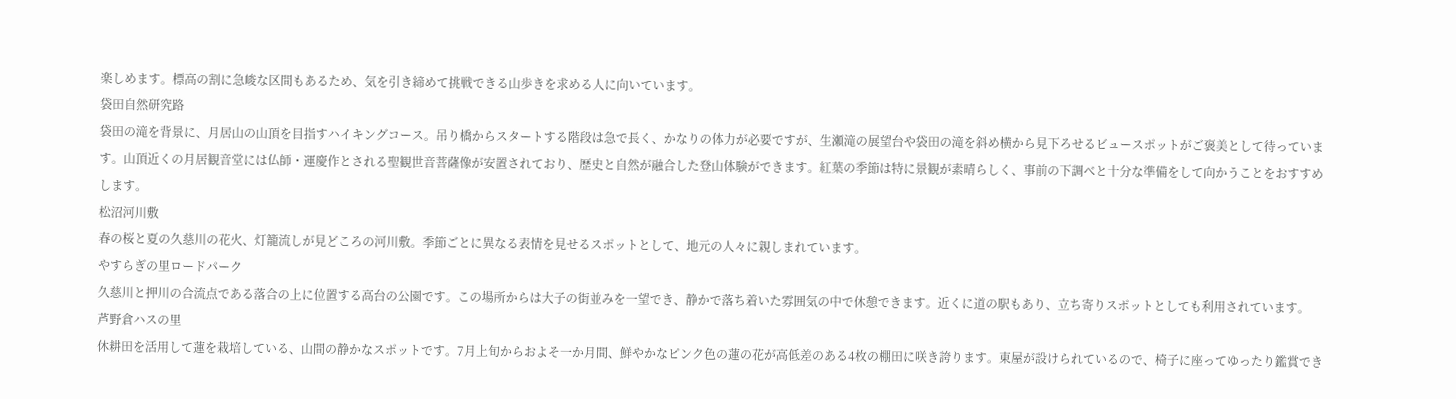楽しめます。標高の割に急峻な区間もあるため、気を引き締めて挑戦できる山歩きを求める人に向いています。
袋田自然研究路
袋田の滝を背景に、月居山の山頂を目指すハイキングコース。吊り橋からスタートする階段は急で長く、かなりの体力が必要ですが、生瀬滝の展望台や袋田の滝を斜め横から見下ろせるビュースポットがご褒美として待っています。山頂近くの月居観音堂には仏師・運慶作とされる聖観世音菩薩像が安置されており、歴史と自然が融合した登山体験ができます。紅葉の季節は特に景観が素晴らしく、事前の下調べと十分な準備をして向かうことをおすすめします。
松沼河川敷
春の桜と夏の久慈川の花火、灯籠流しが見どころの河川敷。季節ごとに異なる表情を見せるスポットとして、地元の人々に親しまれています。
やすらぎの里ロードパーク
久慈川と押川の合流点である落合の上に位置する高台の公園です。この場所からは大子の街並みを一望でき、静かで落ち着いた雰囲気の中で休憩できます。近くに道の駅もあり、立ち寄りスポットとしても利用されています。
芦野倉ハスの里
休耕田を活用して蓮を栽培している、山間の静かなスポットです。7月上旬からおよそ一か月間、鮮やかなピンク色の蓮の花が高低差のある4枚の棚田に咲き誇ります。東屋が設けられているので、椅子に座ってゆったり鑑賞でき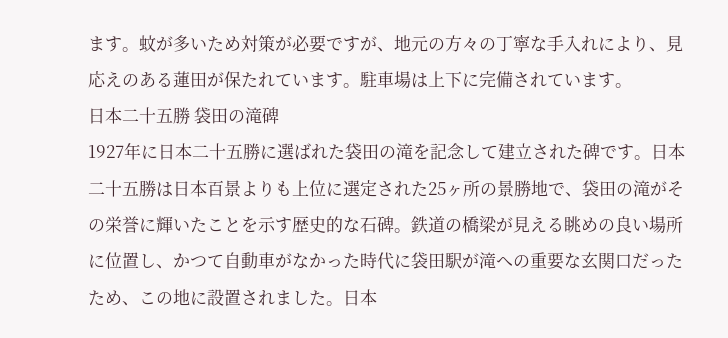ます。蚊が多いため対策が必要ですが、地元の方々の丁寧な手入れにより、見応えのある蓮田が保たれています。駐車場は上下に完備されています。
日本二十五勝 袋田の滝碑
1927年に日本二十五勝に選ばれた袋田の滝を記念して建立された碑です。日本二十五勝は日本百景よりも上位に選定された25ヶ所の景勝地で、袋田の滝がその栄誉に輝いたことを示す歴史的な石碑。鉄道の橋梁が見える眺めの良い場所に位置し、かつて自動車がなかった時代に袋田駅が滝への重要な玄関口だったため、この地に設置されました。日本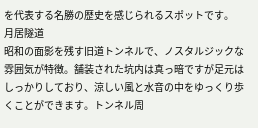を代表する名勝の歴史を感じられるスポットです。
月居隧道
昭和の面影を残す旧道トンネルで、ノスタルジックな雰囲気が特徴。舗装された坑内は真っ暗ですが足元はしっかりしており、涼しい風と水音の中をゆっくり歩くことができます。トンネル周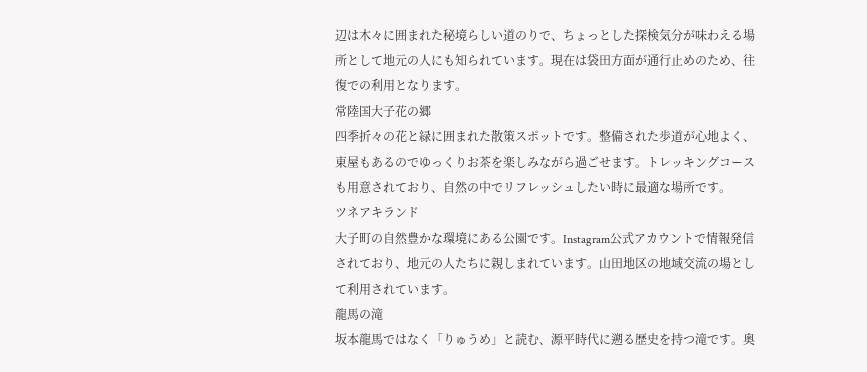辺は木々に囲まれた秘境らしい道のりで、ちょっとした探検気分が味わえる場所として地元の人にも知られています。現在は袋田方面が通行止めのため、往復での利用となります。
常陸国大子花の郷
四季折々の花と緑に囲まれた散策スポットです。整備された歩道が心地よく、東屋もあるのでゆっくりお茶を楽しみながら過ごせます。トレッキングコースも用意されており、自然の中でリフレッシュしたい時に最適な場所です。
ツネアキランド
大子町の自然豊かな環境にある公園です。Instagram公式アカウントで情報発信されており、地元の人たちに親しまれています。山田地区の地域交流の場として利用されています。
龍馬の滝
坂本龍馬ではなく「りゅうめ」と読む、源平時代に遡る歴史を持つ滝です。奥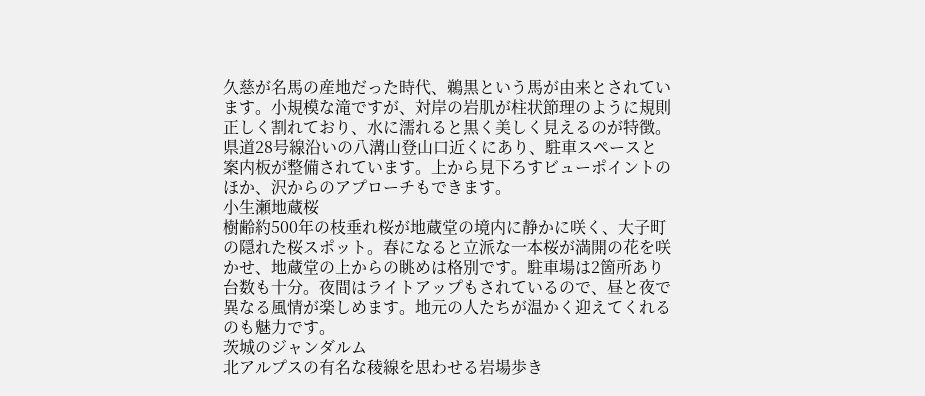久慈が名馬の産地だった時代、鵜黒という馬が由来とされています。小規模な滝ですが、対岸の岩肌が柱状節理のように規則正しく割れており、水に濡れると黒く美しく見えるのが特徴。県道28号線沿いの八溝山登山口近くにあり、駐車スペースと案内板が整備されています。上から見下ろすビューポイントのほか、沢からのアプローチもできます。
小生瀬地蔵桜
樹齢約500年の枝垂れ桜が地蔵堂の境内に静かに咲く、大子町の隠れた桜スポット。春になると立派な一本桜が満開の花を咲かせ、地蔵堂の上からの眺めは格別です。駐車場は2箇所あり台数も十分。夜間はライトアップもされているので、昼と夜で異なる風情が楽しめます。地元の人たちが温かく迎えてくれるのも魅力です。
茨城のジャンダルム
北アルプスの有名な稜線を思わせる岩場歩き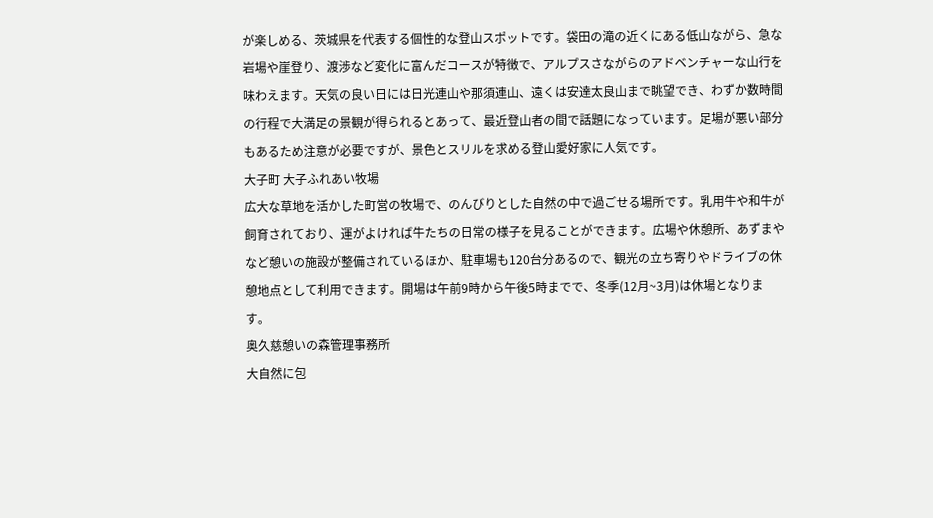が楽しめる、茨城県を代表する個性的な登山スポットです。袋田の滝の近くにある低山ながら、急な岩場や崖登り、渡渉など変化に富んだコースが特徴で、アルプスさながらのアドベンチャーな山行を味わえます。天気の良い日には日光連山や那須連山、遠くは安達太良山まで眺望でき、わずか数時間の行程で大満足の景観が得られるとあって、最近登山者の間で話題になっています。足場が悪い部分もあるため注意が必要ですが、景色とスリルを求める登山愛好家に人気です。
大子町 大子ふれあい牧場
広大な草地を活かした町営の牧場で、のんびりとした自然の中で過ごせる場所です。乳用牛や和牛が飼育されており、運がよければ牛たちの日常の様子を見ることができます。広場や休憩所、あずまやなど憩いの施設が整備されているほか、駐車場も120台分あるので、観光の立ち寄りやドライブの休憩地点として利用できます。開場は午前9時から午後5時までで、冬季(12月~3月)は休場となります。
奥久慈憩いの森管理事務所
大自然に包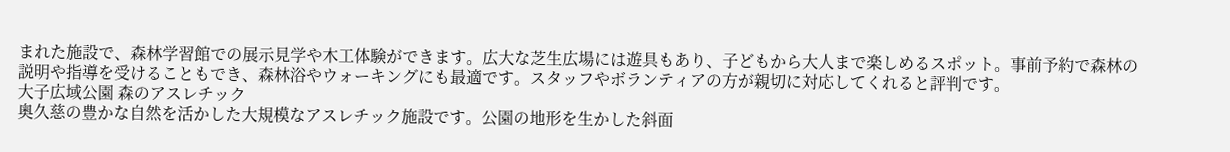まれた施設で、森林学習館での展示見学や木工体験ができます。広大な芝生広場には遊具もあり、子どもから大人まで楽しめるスポット。事前予約で森林の説明や指導を受けることもでき、森林浴やウォーキングにも最適です。スタッフやボランティアの方が親切に対応してくれると評判です。
大子広域公園 森のアスレチック
奥久慈の豊かな自然を活かした大規模なアスレチック施設です。公園の地形を生かした斜面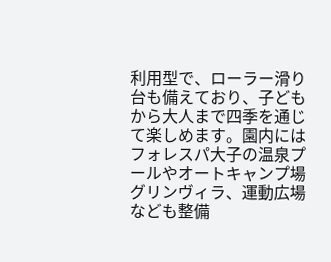利用型で、ローラー滑り台も備えており、子どもから大人まで四季を通じて楽しめます。園内にはフォレスパ大子の温泉プールやオートキャンプ場グリンヴィラ、運動広場なども整備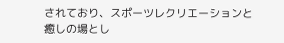されており、スポーツレクリエーションと癒しの場とし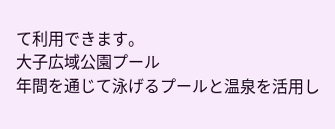て利用できます。
大子広域公園プール
年間を通じて泳げるプールと温泉を活用し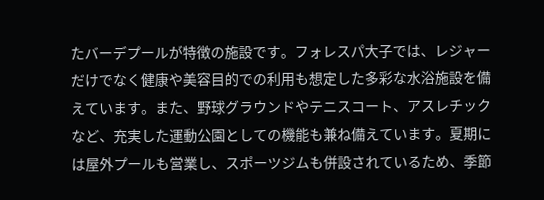たバーデプールが特徴の施設です。フォレスパ大子では、レジャーだけでなく健康や美容目的での利用も想定した多彩な水浴施設を備えています。また、野球グラウンドやテニスコート、アスレチックなど、充実した運動公園としての機能も兼ね備えています。夏期には屋外プールも営業し、スポーツジムも併設されているため、季節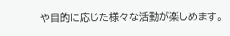や目的に応じた様々な活動が楽しめます。